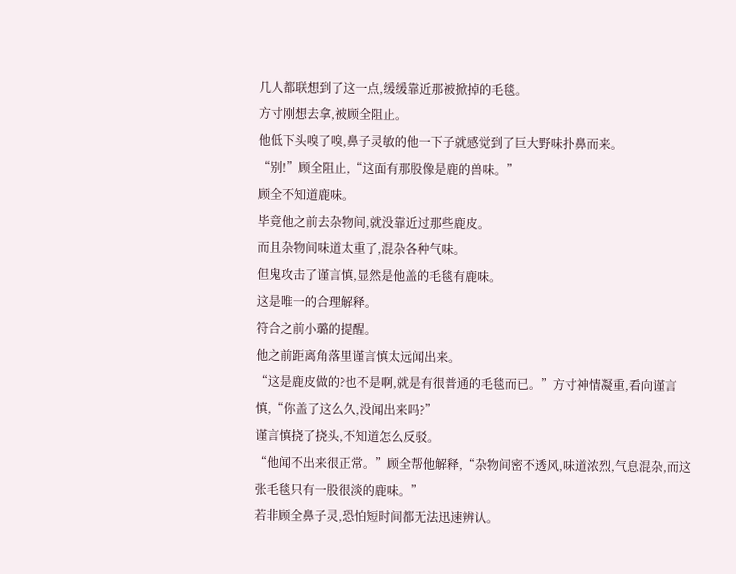几人都联想到了这一点,缓缓靠近那被掀掉的毛毯。
方寸刚想去拿,被顾全阻止。
他低下头嗅了嗅,鼻子灵敏的他一下子就感觉到了巨大野味扑鼻而来。
“别!”顾全阻止,“这面有那股像是鹿的兽味。”
顾全不知道鹿味。
毕竟他之前去杂物间,就没靠近过那些鹿皮。
而且杂物间味道太重了,混杂各种气味。
但鬼攻击了谨言慎,显然是他盖的毛毯有鹿味。
这是唯一的合理解释。
符合之前小璐的提醒。
他之前距离角落里谨言慎太远闻出来。
“这是鹿皮做的?也不是啊,就是有很普通的毛毯而已。”方寸神情凝重,看向谨言慎,“你盖了这么久,没闻出来吗?”
谨言慎挠了挠头,不知道怎么反驳。
“他闻不出来很正常。”顾全帮他解释,“杂物间密不透风,味道浓烈,气息混杂,而这张毛毯只有一股很淡的鹿味。”
若非顾全鼻子灵,恐怕短时间都无法迅速辨认。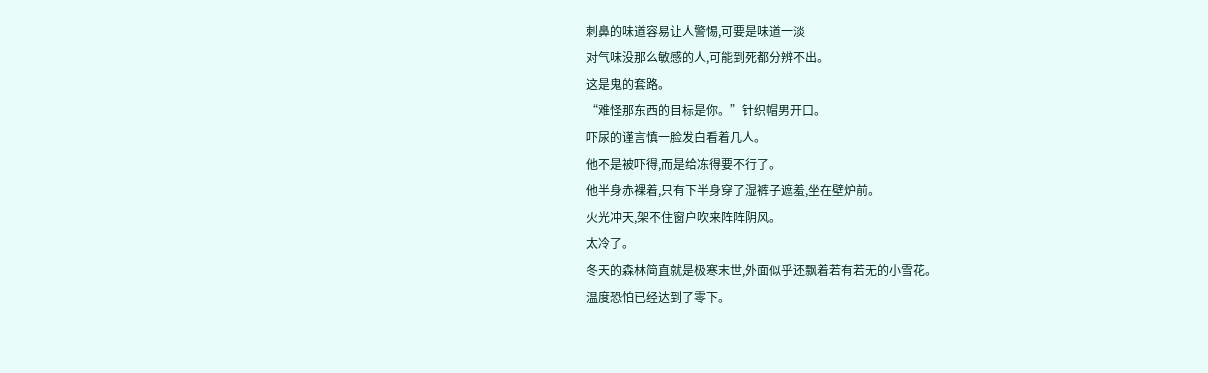刺鼻的味道容易让人警惕,可要是味道一淡
对气味没那么敏感的人,可能到死都分辨不出。
这是鬼的套路。
“难怪那东西的目标是你。”针织帽男开口。
吓尿的谨言慎一脸发白看着几人。
他不是被吓得,而是给冻得要不行了。
他半身赤裸着,只有下半身穿了湿裤子遮羞,坐在壁炉前。
火光冲天,架不住窗户吹来阵阵阴风。
太冷了。
冬天的森林简直就是极寒末世,外面似乎还飘着若有若无的小雪花。
温度恐怕已经达到了零下。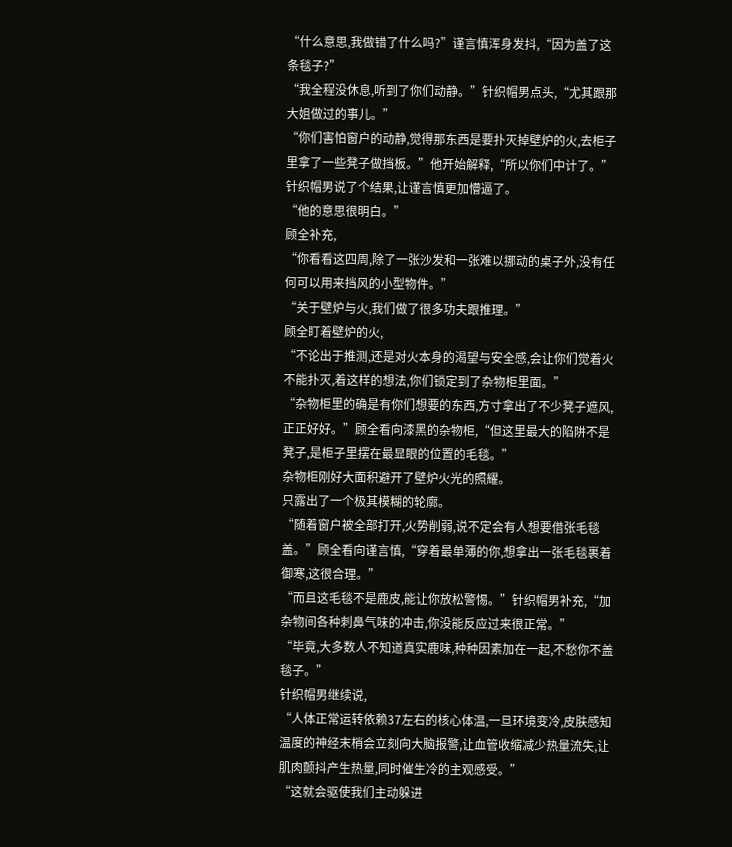“什么意思,我做错了什么吗?”谨言慎浑身发抖,“因为盖了这条毯子?”
“我全程没休息,听到了你们动静。”针织帽男点头,“尤其跟那大姐做过的事儿。”
“你们害怕窗户的动静,觉得那东西是要扑灭掉壁炉的火,去柜子里拿了一些凳子做挡板。”他开始解释,“所以你们中计了。”
针织帽男说了个结果,让谨言慎更加懵逼了。
“他的意思很明白。”
顾全补充,
“你看看这四周,除了一张沙发和一张难以挪动的桌子外,没有任何可以用来挡风的小型物件。”
“关于壁炉与火,我们做了很多功夫跟推理。”
顾全盯着壁炉的火,
“不论出于推测,还是对火本身的渴望与安全感,会让你们觉着火不能扑灭,着这样的想法,你们锁定到了杂物柜里面。”
“杂物柜里的确是有你们想要的东西,方寸拿出了不少凳子遮风,正正好好。”顾全看向漆黑的杂物柜,“但这里最大的陷阱不是凳子,是柜子里摆在最显眼的位置的毛毯。”
杂物柜刚好大面积避开了壁炉火光的照耀。
只露出了一个极其模糊的轮廓。
“随着窗户被全部打开,火势削弱,说不定会有人想要借张毛毯盖。”顾全看向谨言慎,“穿着最单薄的你,想拿出一张毛毯裹着御寒,这很合理。”
“而且这毛毯不是鹿皮,能让你放松警惕。”针织帽男补充,“加杂物间各种刺鼻气味的冲击,你没能反应过来很正常。”
“毕竟,大多数人不知道真实鹿味,种种因素加在一起,不愁你不盖毯子。”
针织帽男继续说,
“人体正常运转依赖37左右的核心体温,一旦环境变冷,皮肤感知温度的神经末梢会立刻向大脑报警,让血管收缩减少热量流失,让肌肉颤抖产生热量,同时催生冷的主观感受。”
“这就会驱使我们主动躲进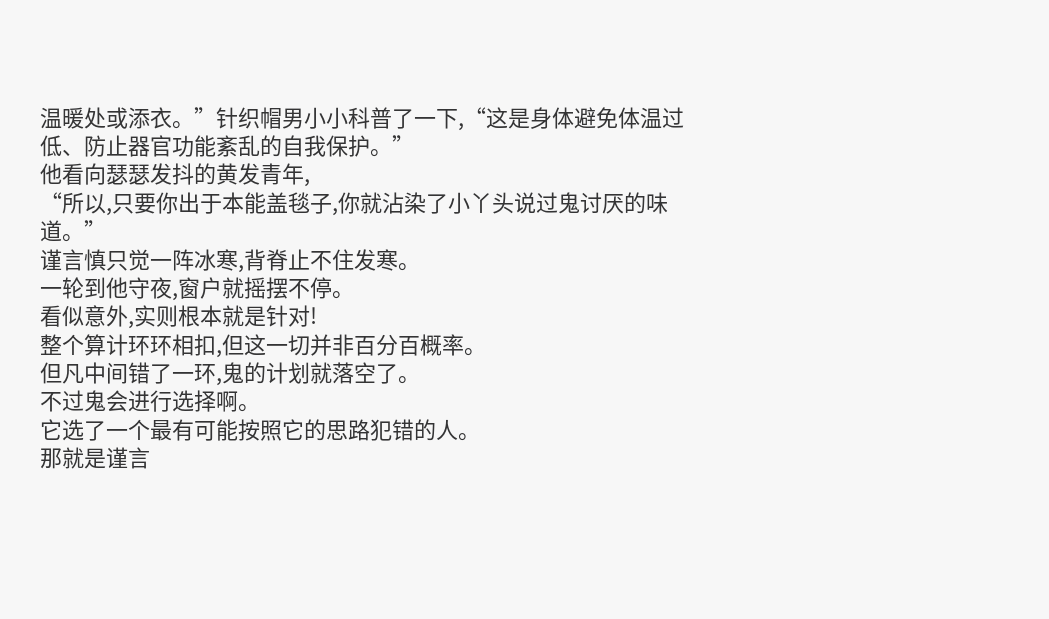温暖处或添衣。”针织帽男小小科普了一下,“这是身体避免体温过低、防止器官功能紊乱的自我保护。”
他看向瑟瑟发抖的黄发青年,
“所以,只要你出于本能盖毯子,你就沾染了小丫头说过鬼讨厌的味道。”
谨言慎只觉一阵冰寒,背脊止不住发寒。
一轮到他守夜,窗户就摇摆不停。
看似意外,实则根本就是针对!
整个算计环环相扣,但这一切并非百分百概率。
但凡中间错了一环,鬼的计划就落空了。
不过鬼会进行选择啊。
它选了一个最有可能按照它的思路犯错的人。
那就是谨言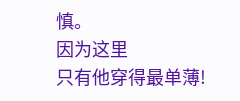慎。
因为这里
只有他穿得最单薄!